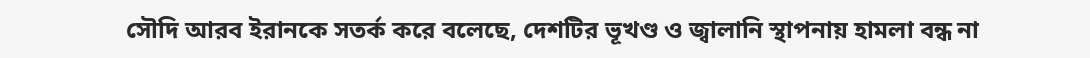সৌদি আরব ইরানকে সতর্ক করে বলেছে, দেশটির ভূখণ্ড ও জ্বালানি স্থাপনায় হামলা বন্ধ না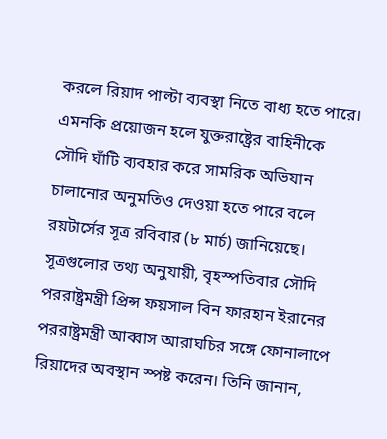করলে রিয়াদ পাল্টা ব্যবস্থা নিতে বাধ্য হতে পারে। এমনকি প্রয়োজন হলে যুক্তরাষ্ট্রের বাহিনীকে সৌদি ঘাঁটি ব্যবহার করে সামরিক অভিযান চালানোর অনুমতিও দেওয়া হতে পারে বলে রয়টার্সের সূত্র রবিবার (৮ মার্চ) জানিয়েছে।
সূত্রগুলোর তথ্য অনুযায়ী, বৃহস্পতিবার সৌদি পররাষ্ট্রমন্ত্রী প্রিন্স ফয়সাল বিন ফারহান ইরানের পররাষ্ট্রমন্ত্রী আব্বাস আরাঘচির সঙ্গে ফোনালাপে রিয়াদের অবস্থান স্পষ্ট করেন। তিনি জানান,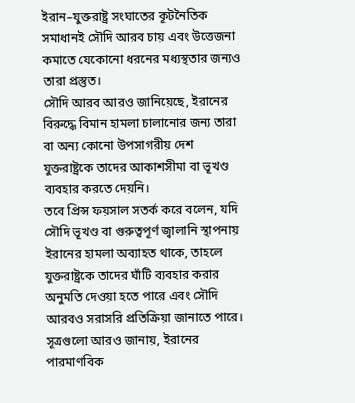ইরান–যুক্তরাষ্ট্র সংঘাতের কূটনৈতিক সমাধানই সৌদি আরব চায় এবং উত্তেজনা কমাতে যেকোনো ধরনের মধ্যস্থতার জন্যও তারা প্রস্তুত।
সৌদি আরব আরও জানিয়েছে, ইরানের বিরুদ্ধে বিমান হামলা চালানোর জন্য তারা বা অন্য কোনো উপসাগরীয় দেশ যুক্তরাষ্ট্রকে তাদের আকাশসীমা বা ভূখণ্ড ব্যবহার করতে দেয়নি।
তবে প্রিন্স ফয়সাল সতর্ক করে বলেন, যদি সৌদি ভূখণ্ড বা গুরুত্বপূর্ণ জ্বালানি স্থাপনায় ইরানের হামলা অব্যাহত থাকে, তাহলে যুক্তরাষ্ট্রকে তাদের ঘাঁটি ব্যবহার করার অনুমতি দেওয়া হতে পারে এবং সৌদি আরবও সরাসরি প্রতিক্রিয়া জানাতে পারে।
সূত্রগুলো আরও জানায়, ইরানের পারমাণবিক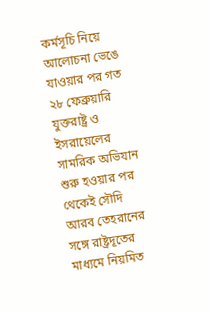কর্মসূচি নিয়ে আলোচনা ভেঙে যাওয়ার পর গত ২৮ ফেব্রুয়ারি যুক্তরাষ্ট্র ও ইসরায়েলের সামরিক অভিযান শুরু হওয়ার পর থেকেই সৌদি আরব তেহরানের সঙ্গে রাষ্ট্রদূতের মাধ্যমে নিয়মিত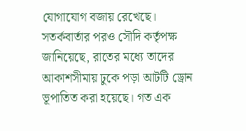যোগাযোগ বজায় রেখেছে।
সতর্কবার্তার পরও সৌদি কর্তৃপক্ষ জানিয়েছে, রাতের মধ্যে তাদের আকাশসীমায় ঢুকে পড়া আটটি ড্রোন ভূপাতিত করা হয়েছে। গত এক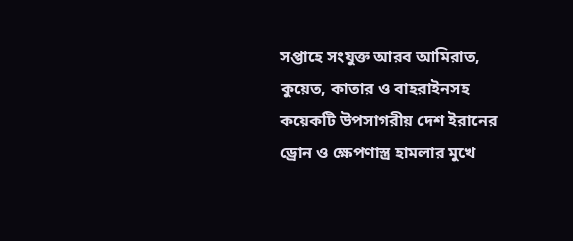সপ্তাহে সংযুক্ত আরব আমিরাত, কুয়েত, কাতার ও বাহরাইনসহ কয়েকটি উপসাগরীয় দেশ ইরানের ড্রোন ও ক্ষেপণাস্ত্র হামলার মুখে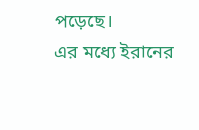পড়েছে।
এর মধ্যে ইরানের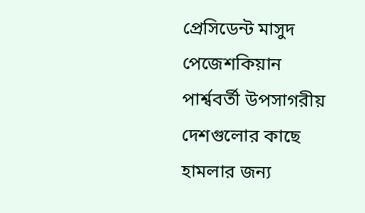প্রেসিডেন্ট মাসুদ পেজেশকিয়ান পার্শ্ববর্তী উপসাগরীয় দেশগুলোর কাছে হামলার জন্য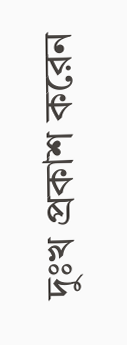দুঃখ প্রকাশ করেন